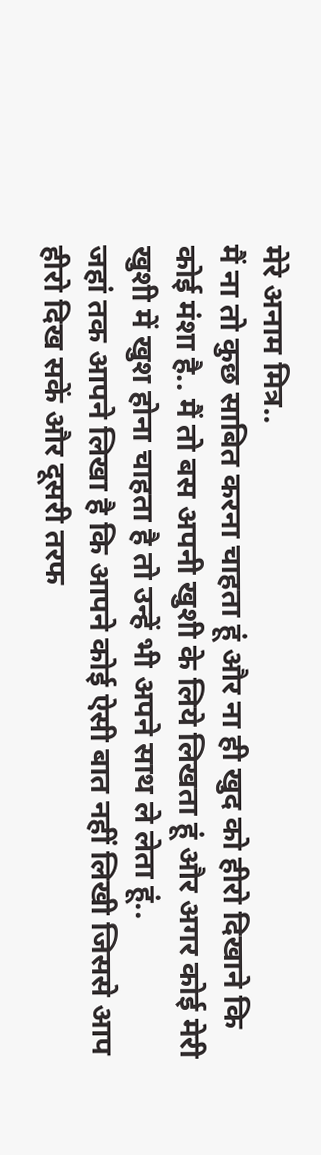मेरे अनाम मित्र..
मैं ना तो कुछ साबित करना चाहता हूं और ना ही खुद को हीरो दिखाने कि कोई मंशा है.. मैं तो बस अपनी खुशी के लिये लिखता हूं और अगर कोई मेरी खुशी में खुश होना चाहता है तो उन्हें भी अपने साथ ले लेता हूं..
जहां तक आपने लिखा है कि आपने कोई ऐसी बात नहीं लिखी जिससे आप हीरो दिख सकें और दूसरी तरफ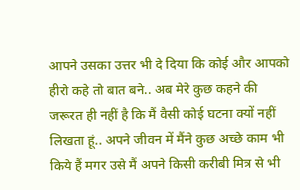आपने उसका उत्तर भी दे दिया कि कोई और आपको हीरो कहे तो बात बने.. अब मेरे कुछ कहने की जरूरत ही नहीं है कि मैं वैसी कोई घटना क्यों नहीं लिखता हूं.. अपने जीवन में मैंने कुछ अच्छे काम भी किये हैं मगर उसे मैं अपने किसी करीबी मित्र से भी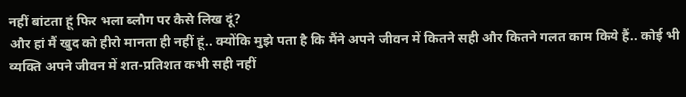नहीं बांटता हूं फिर भला ब्लौग पर कैसे लिख दूं?
और हां मैं खुद को हीरो मानता ही नहीं हूं.. क्योंकि मुझे पता है कि मैंने अपने जीवन में कितने सही और कितने गलत काम किये हैं.. कोई भी व्यक्ति अपने जीवन में शत-प्रतिशत कभी सही नहीं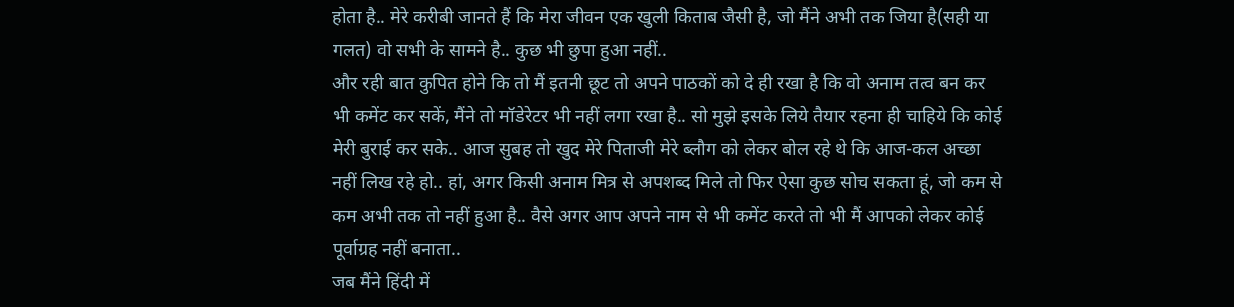होता है.. मेरे करीबी जानते हैं कि मेरा जीवन एक खुली किताब जैसी है, जो मैंने अभी तक जिया है(सही या गलत) वो सभी के सामने है.. कुछ भी छुपा हुआ नहीं..
और रही बात कुपित होने कि तो मैं इतनी छूट तो अपने पाठकों को दे ही रखा है कि वो अनाम तत्व बन कर भी कमेंट कर सकें, मैंने तो मॉडेरेटर भी नहीं लगा रखा है.. सो मुझे इसके लिये तैयार रहना ही चाहिये कि कोई मेरी बुराई कर सके.. आज सुबह तो खुद मेरे पिताजी मेरे ब्लौग को लेकर बोल रहे थे कि आज-कल अच्छा नहीं लिख रहे हो.. हां, अगर किसी अनाम मित्र से अपशब्द मिले तो फिर ऐसा कुछ सोच सकता हूं, जो कम से कम अभी तक तो नहीं हुआ है.. वैसे अगर आप अपने नाम से भी कमेंट करते तो भी मैं आपको लेकर कोई पूर्वाग्रह नहीं बनाता..
जब मैंने हिंदी में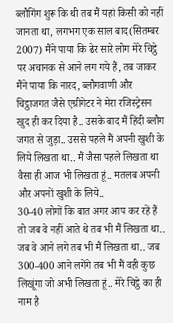ब्लौगिंग शुरू कि थी तब मैं यहां किसी को नहीं जानता था, लगभग एक साल बाद(सितम्बर 2007) मैंने पाया कि ढेर सारे लोग मेरे चिट्ठे पर अचानक से आने लग गये हैं, तब जाकर मैंने पाया कि नारद, ब्लौगवाणी और चिट्ठाजगत जैसे एग्रीगेटर ने मेरा रजिस्ट्रेसन खुद ही कर दिया है.. उसके बाद मैं हिंदी ब्लौग जगत से जुड़ा.. उससे पहले मैं अपनी खुशी के लिये लिखता था.. मैं जैसा पहले लिखता था वैसा ही आज भी लिखता हूं.. मतलब अपनी और अपनों खुशी के लिये..
30-40 लोगों कि बात अगर आप कर रहें हैं तो जब वे नहीं आते थे तब भी मैं लिखता था.. जब वे आने लगे तब भी मैं लिखता था.. जब 300-400 आने लगेंगे तब भी मैं वही कुछ लिखूंगा जो अभी लिखता हूं.. मेरे चिट्ठे का ही नाम है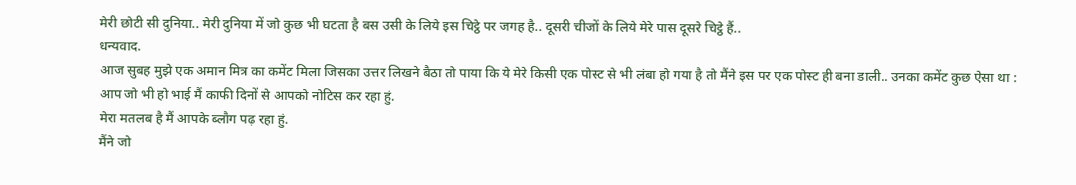मेरी छोटी सी दुनिया.. मेरी दुनिया में जो कुछ भी घटता है बस उसी के लिये इस चिट्ठे पर जगह है.. दूसरी चीजों के लिये मेरे पास दूसरे चिट्ठे हैं..
धन्यवाद.
आज सुबह मुझे एक अमान मित्र का कमेंट मिला जिसका उत्तर लिखने बैठा तो पाया कि ये मेरे किसी एक पोस्ट से भी लंबा हो गया है तो मैंने इस पर एक पोस्ट ही बना डाली.. उनका कमेंट कुछ ऐसा था :
आप जो भी हो भाई मैं काफी दिनों से आपको नोटिस कर रहा हुं.
मेरा मतलब है मैं आपके ब्लौग पढ़ रहा हुं.
मैंने जो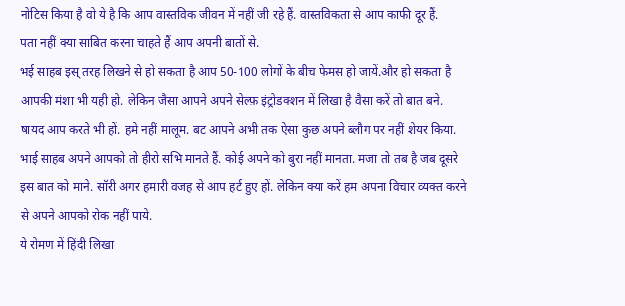नोटिस किया है वो ये है कि आप वास्तविक जीवन में नहीं जी रहे हैं. वास्तविकता से आप काफी दूर हैं.
पता नहीं क्या साबित करना चाहते हैं आप अपनी बातों से.
भई साहब इस् तरह लिखने से हो सकता है आप 50-100 लोगों के बीच फेमस हो जायें.और हो सकता है आपकी मंशा भी यही हो. लेकिन जैसा आपने अपने सेल्फ़ इंट्रोडक्शन में लिखा है वैसा करें तो बात बने. षायद आप करते भी हों. हमे नहीं मालूम. बट आपने अभी तक ऐसा कुछ अपने ब्लौग पर नहीं शेयर किया. भाई साहब अपने आपको तो हीरो सभि मानते हैं. कोई अपने को बुरा नहीं मानता. मजा तो तब है जब दूसरे इस बात को माने. सॉरी अगर हमारी वजह से आप हर्ट हुए हों. लेकिन क्या करें हम अपना विचार व्यक्त करने से अपने आपको रोक नहीं पाये.
ये रोमण में हिंदी लिखा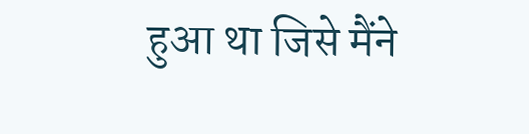हुआ था जिसे मैंने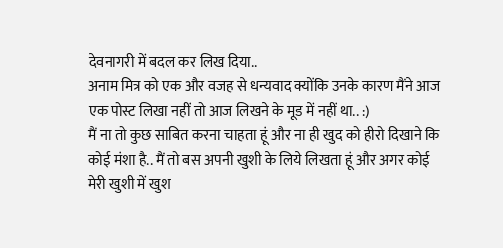देवनागरी में बदल कर लिख दिया..
अनाम मित्र को एक और वजह से धन्यवाद क्योंकि उनके कारण मैंने आज एक पोस्ट लिखा नहीं तो आज लिखने के मूड में नहीं था.. :)
मैं ना तो कुछ साबित करना चाहता हूं और ना ही खुद को हीरो दिखाने कि कोई मंशा है.. मैं तो बस अपनी खुशी के लिये लिखता हूं और अगर कोई मेरी खुशी में खुश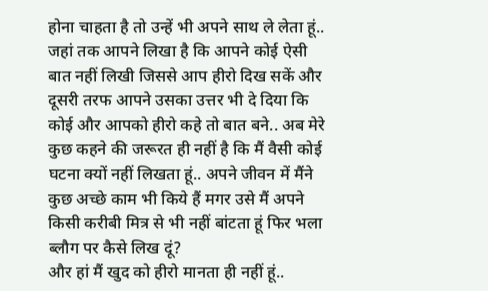होना चाहता है तो उन्हें भी अपने साथ ले लेता हूं..
जहां तक आपने लिखा है कि आपने कोई ऐसी बात नहीं लिखी जिससे आप हीरो दिख सकें और दूसरी तरफ आपने उसका उत्तर भी दे दिया कि कोई और आपको हीरो कहे तो बात बने.. अब मेरे कुछ कहने की जरूरत ही नहीं है कि मैं वैसी कोई घटना क्यों नहीं लिखता हूं.. अपने जीवन में मैंने कुछ अच्छे काम भी किये हैं मगर उसे मैं अपने किसी करीबी मित्र से भी नहीं बांटता हूं फिर भला ब्लौग पर कैसे लिख दूं?
और हां मैं खुद को हीरो मानता ही नहीं हूं..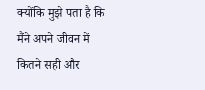क्योंकि मुझे पता है कि मैंने अपने जीवन में कितने सही और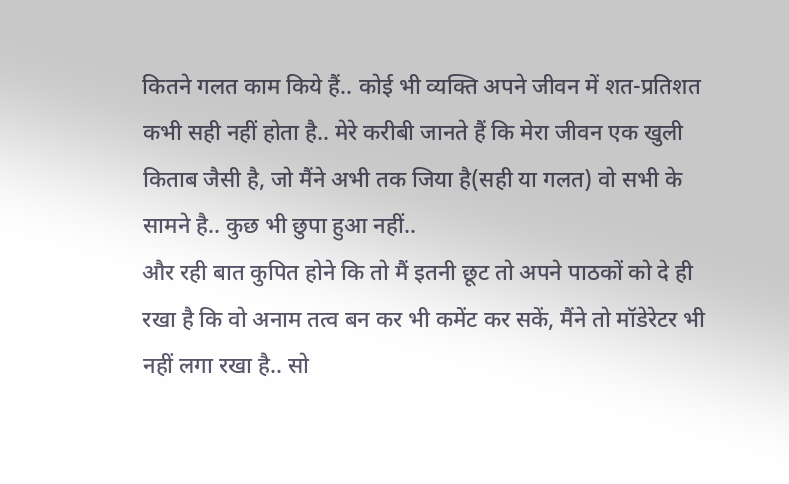कितने गलत काम किये हैं.. कोई भी व्यक्ति अपने जीवन में शत-प्रतिशत कभी सही नहीं होता है.. मेरे करीबी जानते हैं कि मेरा जीवन एक खुली किताब जैसी है, जो मैंने अभी तक जिया है(सही या गलत) वो सभी के सामने है.. कुछ भी छुपा हुआ नहीं..
और रही बात कुपित होने कि तो मैं इतनी छूट तो अपने पाठकों को दे ही रखा है कि वो अनाम तत्व बन कर भी कमेंट कर सकें, मैंने तो मॉडेरेटर भी नहीं लगा रखा है.. सो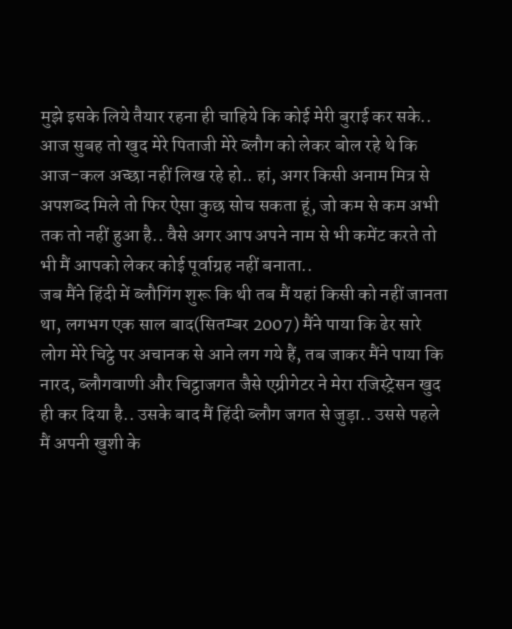मुझे इसके लिये तैयार रहना ही चाहिये कि कोई मेरी बुराई कर सके.. आज सुबह तो खुद मेरे पिताजी मेरे ब्लौग को लेकर बोल रहे थे कि आज-कल अच्छा नहीं लिख रहे हो.. हां, अगर किसी अनाम मित्र से अपशब्द मिले तो फिर ऐसा कुछ सोच सकता हूं, जो कम से कम अभी तक तो नहीं हुआ है.. वैसे अगर आप अपने नाम से भी कमेंट करते तो भी मैं आपको लेकर कोई पूर्वाग्रह नहीं बनाता..
जब मैंने हिंदी में ब्लौगिंग शुरू कि थी तब मैं यहां किसी को नहीं जानता था, लगभग एक साल बाद(सितम्बर 2007) मैंने पाया कि ढेर सारे लोग मेरे चिट्ठे पर अचानक से आने लग गये हैं, तब जाकर मैंने पाया कि नारद, ब्लौगवाणी और चिट्ठाजगत जैसे एग्रीगेटर ने मेरा रजिस्ट्रेसन खुद ही कर दिया है.. उसके बाद मैं हिंदी ब्लौग जगत से जुड़ा.. उससे पहले मैं अपनी खुशी के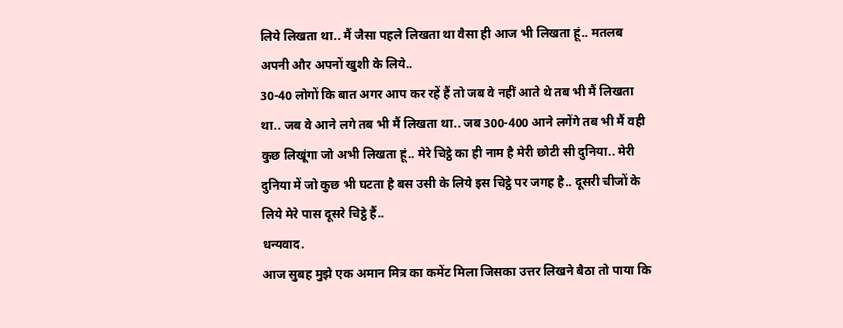लिये लिखता था.. मैं जैसा पहले लिखता था वैसा ही आज भी लिखता हूं.. मतलब अपनी और अपनों खुशी के लिये..
30-40 लोगों कि बात अगर आप कर रहें हैं तो जब वे नहीं आते थे तब भी मैं लिखता था.. जब वे आने लगे तब भी मैं लिखता था.. जब 300-400 आने लगेंगे तब भी मैं वही कुछ लिखूंगा जो अभी लिखता हूं.. मेरे चिट्ठे का ही नाम है मेरी छोटी सी दुनिया.. मेरी दुनिया में जो कुछ भी घटता है बस उसी के लिये इस चिट्ठे पर जगह है.. दूसरी चीजों के लिये मेरे पास दूसरे चिट्ठे हैं..
धन्यवाद.
आज सुबह मुझे एक अमान मित्र का कमेंट मिला जिसका उत्तर लिखने बैठा तो पाया कि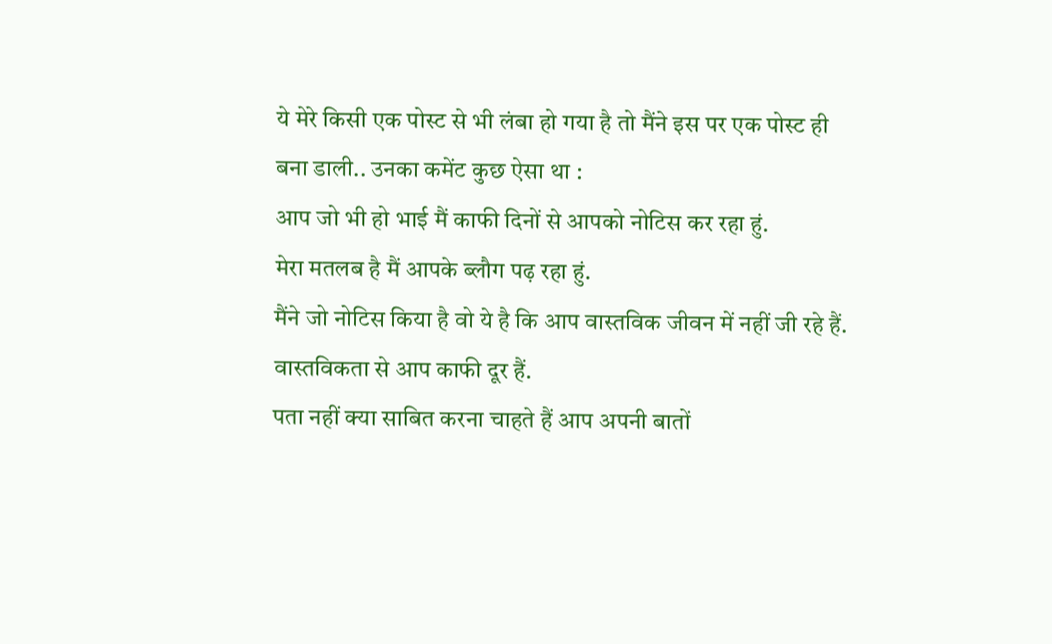ये मेरे किसी एक पोस्ट से भी लंबा हो गया है तो मैंने इस पर एक पोस्ट ही बना डाली.. उनका कमेंट कुछ ऐसा था :
आप जो भी हो भाई मैं काफी दिनों से आपको नोटिस कर रहा हुं.
मेरा मतलब है मैं आपके ब्लौग पढ़ रहा हुं.
मैंने जो नोटिस किया है वो ये है कि आप वास्तविक जीवन में नहीं जी रहे हैं. वास्तविकता से आप काफी दूर हैं.
पता नहीं क्या साबित करना चाहते हैं आप अपनी बातों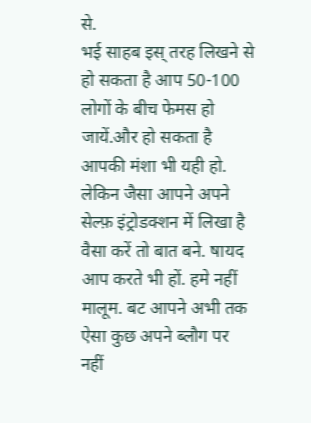से.
भई साहब इस् तरह लिखने से हो सकता है आप 50-100 लोगों के बीच फेमस हो जायें.और हो सकता है आपकी मंशा भी यही हो. लेकिन जैसा आपने अपने सेल्फ़ इंट्रोडक्शन में लिखा है वैसा करें तो बात बने. षायद आप करते भी हों. हमे नहीं मालूम. बट आपने अभी तक ऐसा कुछ अपने ब्लौग पर नहीं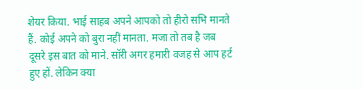शेयर किया. भाई साहब अपने आपको तो हीरो सभि मानते हैं. कोई अपने को बुरा नहीं मानता. मजा तो तब है जब दूसरे इस बात को माने. सॉरी अगर हमारी वजह से आप हर्ट हुए हों. लेकिन क्या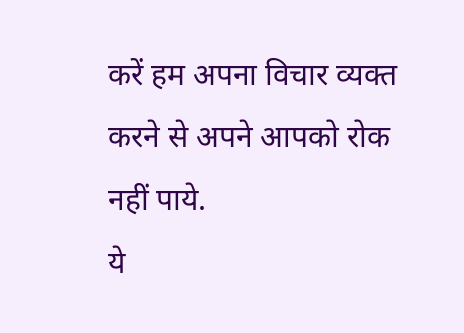करें हम अपना विचार व्यक्त करने से अपने आपको रोक नहीं पाये.
ये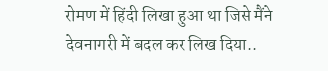रोमण में हिंदी लिखा हुआ था जिसे मैंने देवनागरी में बदल कर लिख दिया..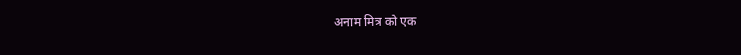अनाम मित्र को एक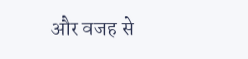और वजह से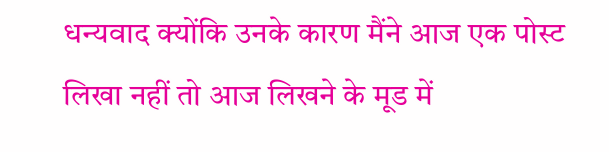धन्यवाद क्योंकि उनके कारण मैंने आज एक पोस्ट लिखा नहीं तो आज लिखने के मूड में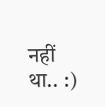नहीं था.. :)